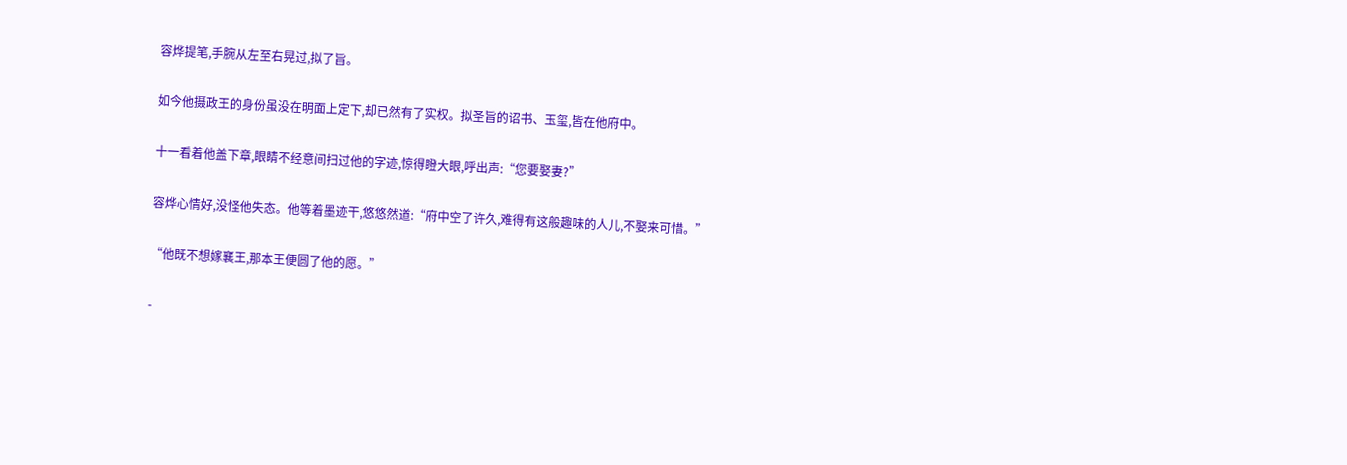容烨提笔,手腕从左至右晃过,拟了旨。

如今他摄政王的身份虽没在明面上定下,却已然有了实权。拟圣旨的诏书、玉玺,皆在他府中。

十一看着他盖下章,眼睛不经意间扫过他的字迹,惊得瞪大眼,呼出声:“您要娶妻?”

容烨心情好,没怪他失态。他等着墨迹干,悠悠然道:“府中空了许久,难得有这般趣味的人儿,不娶来可惜。”

“他既不想嫁襄王,那本王便圆了他的愿。”

-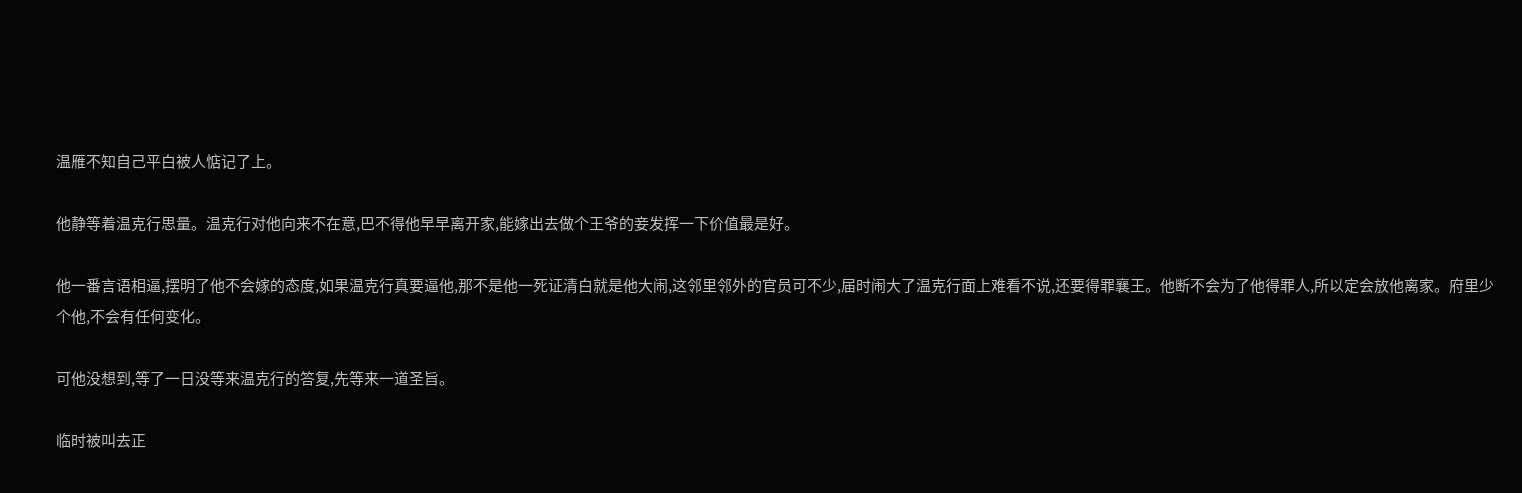温雁不知自己平白被人惦记了上。

他静等着温克行思量。温克行对他向来不在意,巴不得他早早离开家,能嫁出去做个王爷的妾发挥一下价值最是好。

他一番言语相逼,摆明了他不会嫁的态度,如果温克行真要逼他,那不是他一死证清白就是他大闹,这邻里邻外的官员可不少,届时闹大了温克行面上难看不说,还要得罪襄王。他断不会为了他得罪人,所以定会放他离家。府里少个他,不会有任何变化。

可他没想到,等了一日没等来温克行的答复,先等来一道圣旨。

临时被叫去正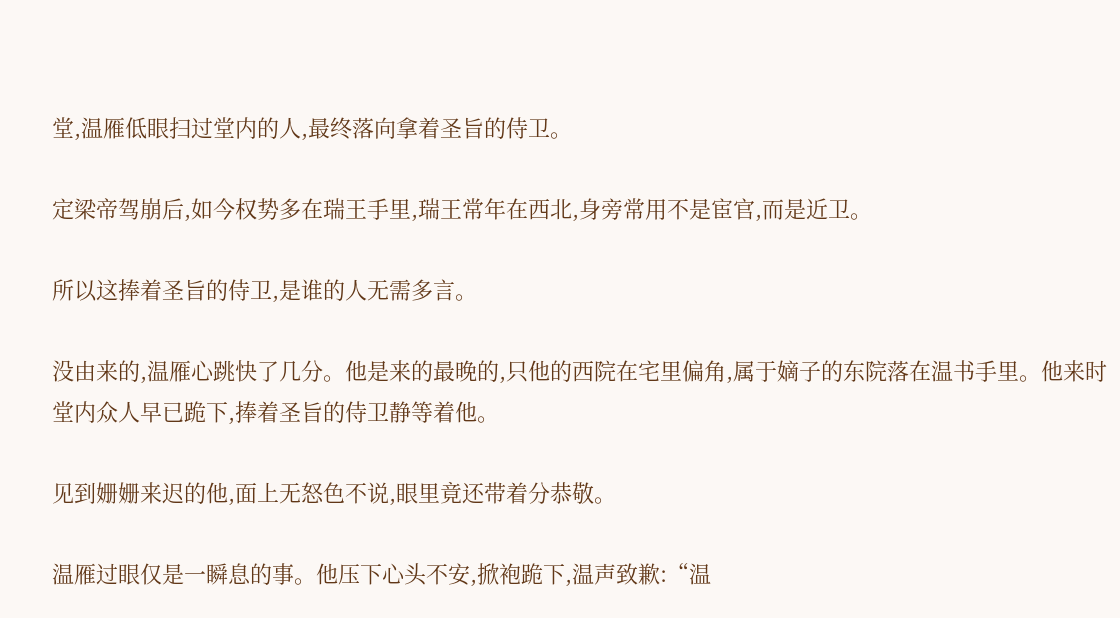堂,温雁低眼扫过堂内的人,最终落向拿着圣旨的侍卫。

定梁帝驾崩后,如今权势多在瑞王手里,瑞王常年在西北,身旁常用不是宦官,而是近卫。

所以这捧着圣旨的侍卫,是谁的人无需多言。

没由来的,温雁心跳快了几分。他是来的最晚的,只他的西院在宅里偏角,属于嫡子的东院落在温书手里。他来时堂内众人早已跪下,捧着圣旨的侍卫静等着他。

见到姗姗来迟的他,面上无怒色不说,眼里竟还带着分恭敬。

温雁过眼仅是一瞬息的事。他压下心头不安,掀袍跪下,温声致歉:“温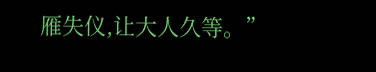雁失仪,让大人久等。”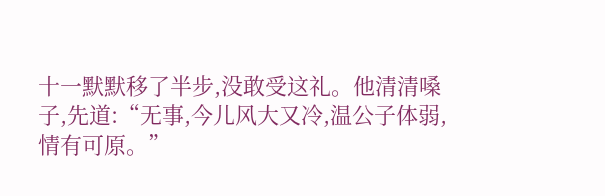十一默默移了半步,没敢受这礼。他清清嗓子,先道:“无事,今儿风大又冷,温公子体弱,情有可原。”